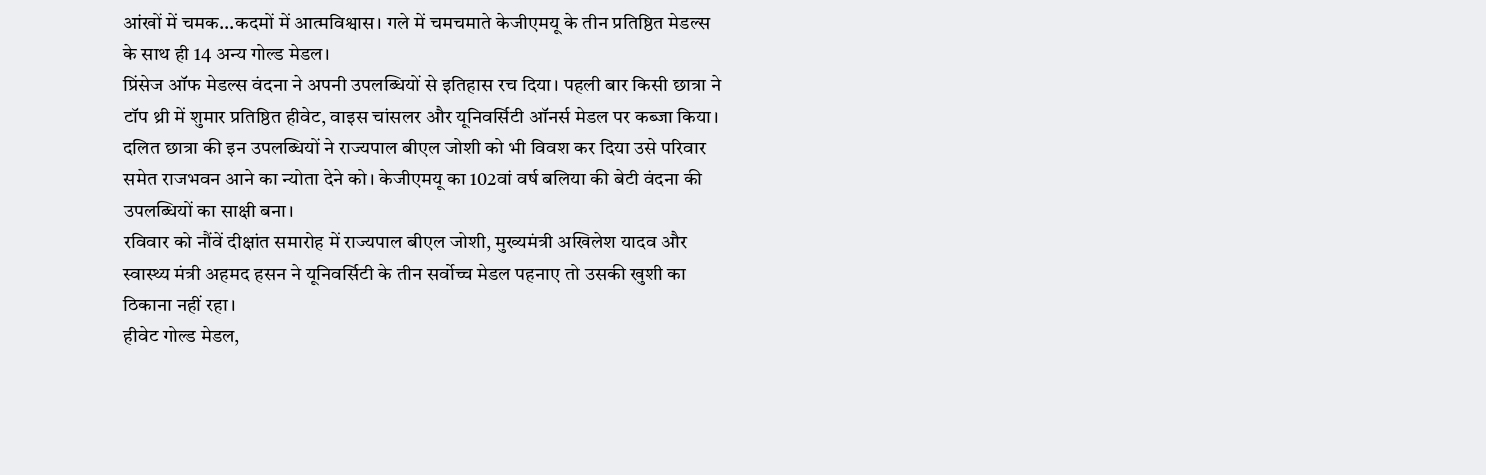आंखों में चमक...कदमों में आत्मविश्वास। गले में चमचमाते केजीएमयू के तीन प्रतिष्ठित मेडल्स के साथ ही 14 अन्य गोल्ड मेडल।
प्रिंसेज ऑफ मेडल्स वंदना ने अपनी उपलब्धियों से इतिहास रच दिया। पहली बार किसी छात्रा ने टॉप थ्री में शुमार प्रतिष्ठित हीवेट, वाइस चांसलर और यूनिवर्सिटी ऑनर्स मेडल पर कब्जा किया।
दलित छात्रा की इन उपलब्धियों ने राज्यपाल बीएल जोशी को भी विवश कर दिया उसे परिवार समेत राजभवन आने का न्योता देने को। केजीएमयू का 102वां वर्ष बलिया की बेटी वंदना की उपलब्धियों का साक्षी बना।
रविवार को नौंवें दीक्षांत समारोह में राज्यपाल बीएल जोशी, मुख्यमंत्री अखिलेश यादव और स्वास्थ्य मंत्री अहमद हसन ने यूनिवर्सिटी के तीन सर्वोच्च मेडल पहनाए तो उसकी खुशी का ठिकाना नहीं रहा।
हीवेट गोल्ड मेडल,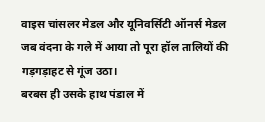वाइस चांसलर मेडल और यूनिवर्सिटी ऑनर्स मेडल जब वंदना के गले में आया तो पूरा हॉल तालियों की गड़गड़ाहट से गूंज उठा।
बरबस ही उसके हाथ पंडाल में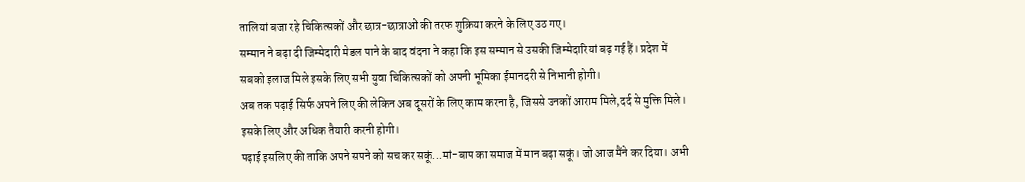तालियां बजा रहे चिकित्सकों और छात्र-छात्राओं की तरफ शुक्रिया करने के लिए उठ गए।
सम्मान ने बढ़ा दी जिम्मेदारी मेडल पाने के बाद वंदना ने कहा कि इस सम्मान से उसकी जिम्मेदारियां बढ़ गई हैं। प्रदेश में सबको इलाज मिले इसके लिए सभी युवा चिकित्सकों को अपनी भूमिका ईमानदरी से निभानी होगी।
अब तक पढ़ाई सिर्फ अपने लिए की लेकिन अब दूसरों के लिए काम करना है, जिससे उनकों आराम मिले,दर्द से मुक्ति मिले। इसके लिए और अधिक तैयारी करनी होगी।
पढ़ाई इसलिए की ताकि अपने सपने को सच कर सकूं...मां-बाप का समाज में मान बढ़ा सकूं। जो आज मैंने कर दिया। अभी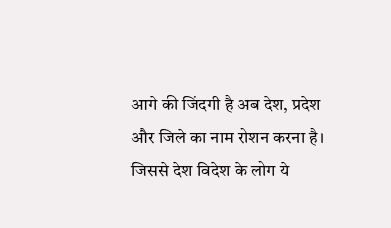आगे की जिंदगी है अब देश, प्रदेश और जिले का नाम रोशन करना है।
जिससे देश विदेश के लोग ये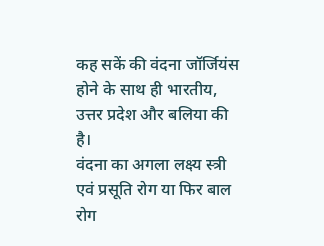कह सकें की वंदना जॉर्जियंस होने के साथ ही भारतीय, उत्तर प्रदेश और बलिया की है।
वंदना का अगला लक्ष्य स्त्री एवं प्रसूति रोग या फिर बाल रोग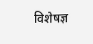विशेषज्ञ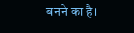बनने का है।